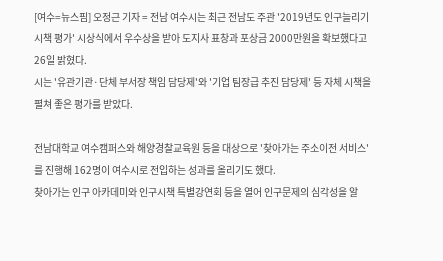[여수=뉴스핌] 오정근 기자 = 전남 여수시는 최근 전남도 주관 '2019년도 인구늘리기 시책 평가' 시상식에서 우수상을 받아 도지사 표창과 포상금 2000만원을 확보했다고 26일 밝혔다.
시는 '유관기관·단체 부서장 책임 담당제'와 '기업 팀장급 추진 담당제' 등 자체 시책을 펼쳐 좋은 평가를 받았다.

전남대학교 여수캠퍼스와 해양경찰교육원 등을 대상으로 '찾아가는 주소이전 서비스'를 진행해 162명이 여수시로 전입하는 성과를 올리기도 했다.
찾아가는 인구 아카데미와 인구시책 특별강연회 등을 열어 인구문제의 심각성을 알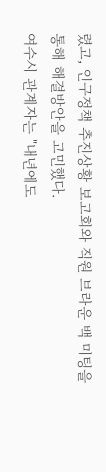렸고, 인구정책 추진상황 보고회와 직원 브라운 백 미팅을 통해 해결방안을 고민했다.
여수시 관계자는 "내년에도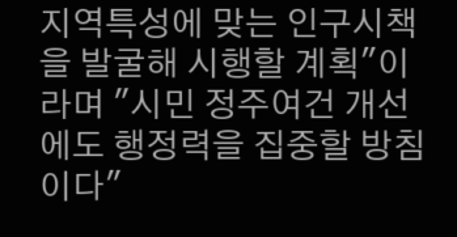지역특성에 맞는 인구시책을 발굴해 시행할 계획"이라며 "시민 정주여건 개선에도 행정력을 집중할 방침이다"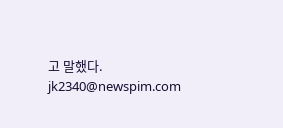고 말했다.
jk2340@newspim.com